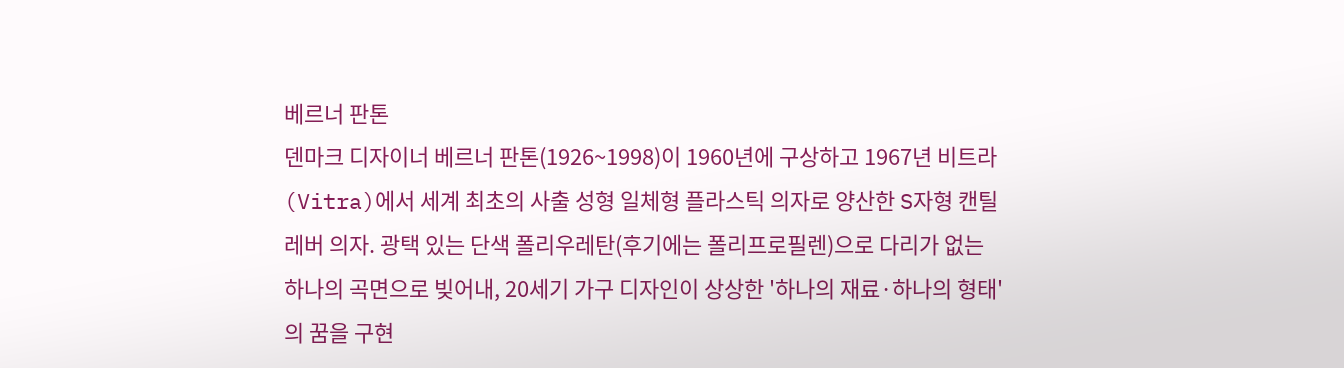베르너 판톤
덴마크 디자이너 베르너 판톤(1926~1998)이 1960년에 구상하고 1967년 비트라(Vitra)에서 세계 최초의 사출 성형 일체형 플라스틱 의자로 양산한 S자형 캔틸레버 의자. 광택 있는 단색 폴리우레탄(후기에는 폴리프로필렌)으로 다리가 없는 하나의 곡면으로 빚어내, 20세기 가구 디자인이 상상한 '하나의 재료·하나의 형태'의 꿈을 구현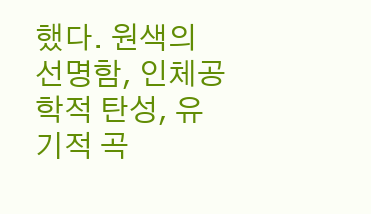했다. 원색의 선명함, 인체공학적 탄성, 유기적 곡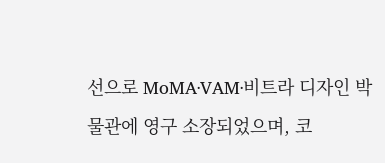선으로 MoMA·VAM·비트라 디자인 박물관에 영구 소장되었으며, 코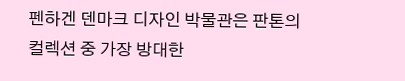펜하겐 덴마크 디자인 박물관은 판톤의 컬렉션 중 가장 방대한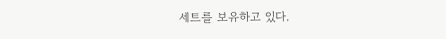세트를 보유하고 있다.